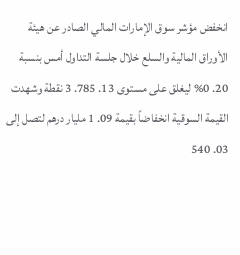انخفض مؤشر سوق الإمارات المالي الصادر عن هيئة الأوراق المالية والسلع خلال جلسة التداول أمس بنسبة 20. 0% ليغلق على مستوى 13. 785. 3 نقطة وشهدت القيمة السوقية انخفاضاً بقيمة 09. 1 مليار درهم لتصل إلى 03. 540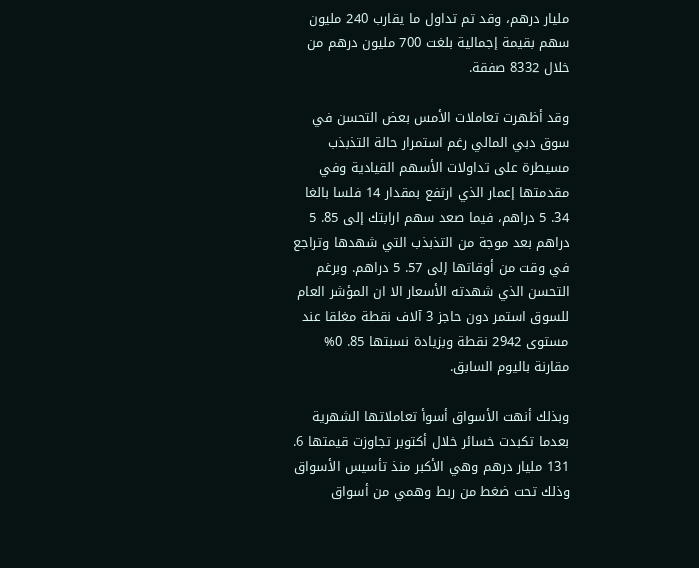مليار درهم، وقد تم تداول ما يقارب 240 مليون سهم بقيمة إجمالية بلغت 700 مليون درهم من خلال 8332 صفقة.

وقد أظهرت تعاملات الأمس بعض التحسن في سوق دبي المالي رغم استمرار حالة التذبذب مسيطرة على تداولات الأسهم القيادية وفي مقدمتها إعمار الذي ارتفع بمقدار 14 فلسا بالغا 34. 5 دراهم، فيما صعد سهم ارابتك إلى 85. 5 دراهم بعد موجة من التذبذب التي شهدها وتراجع في وقت من أوقاتها إلى 57. 5 دراهم. وبرغم التحسن الذي شهدته الأسعار الا ان المؤشر العام للسوق استمر دون حاجز 3 آلاف نقطة مغلقا عند مستوى 2942 نقطة وبزيادة نسبتها 85. 0% مقارنة باليوم السابق.

وبذلك أنهت الأسواق أسوأ تعاملاتها الشهرية بعدما تكبدت خسائر خلال أكتوبر تجاوزت قيمتها 6. 131 مليار درهم وهي الأكبر منذ تأسيس الأسواق وذلك تحت ضغط من ربط وهمي من أسواق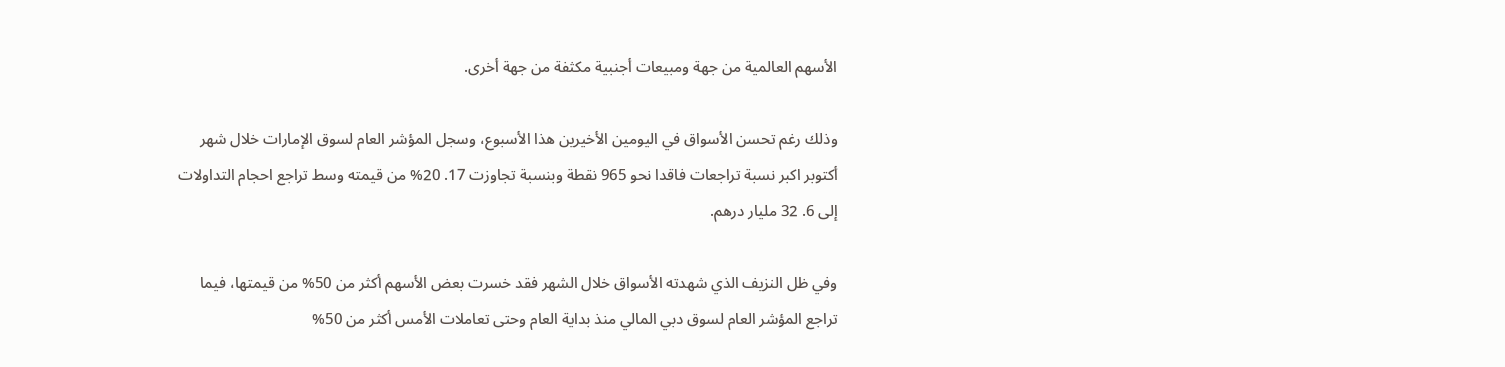الأسهم العالمية من جهة ومبيعات أجنبية مكثفة من جهة أخرى.

وذلك رغم تحسن الأسواق في اليومين الأخيرين هذا الأسبوع، وسجل المؤشر العام لسوق الإمارات خلال شهر أكتوبر اكبر نسبة تراجعات فاقدا نحو 965 نقطة وبنسبة تجاوزت 17. 20% من قيمته وسط تراجع احجام التداولات إلى 6. 32 مليار درهم.

وفي ظل النزيف الذي شهدته الأسواق خلال الشهر فقد خسرت بعض الأسهم أكثر من 50% من قيمتها، فيما تراجع المؤشر العام لسوق دبي المالي منذ بداية العام وحتى تعاملات الأمس أكثر من 50%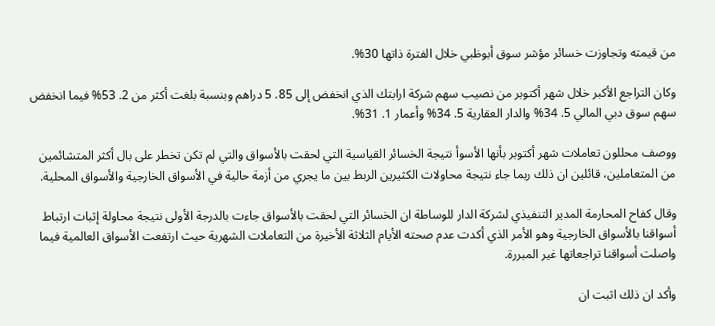من قيمته وتجاوزت خسائر مؤشر سوق أبوظبي خلال الفترة ذاتها 30%.

وكان التراجع الأكبر خلال شهر أكتوبر من نصيب سهم شركة ارابتك الذي انخفض إلى 85. 5 دراهم وبنسبة بلغت أكثر من 2. 53% فيما انخفض سهم سوق دبي المالي 5. 34% والدار العقارية 5. 34% وأعمار 1. 31%.

ووصف محللون تعاملات شهر أكتوبر بأنها الأسوأ نتيجة الخسائر القياسية التي لحقت بالأسواق والتي لم تكن تخطر على بال أكثر المتشائمين من المتعاملين، قائلين ان ذلك ربما جاء نتيجة محاولات الكثيرين الربط بين ما يجري من أزمة حالية في الأسواق الخارجية والأسواق المحلية.

وقال كفاح المحارمة المدير التنفيذي لشركة الدار للوساطة ان الخسائر التي لحقت بالأسواق جاءت بالدرجة الأولى نتيجة محاولة إثبات ارتباط أسواقنا بالأسواق الخارجية وهو الأمر الذي أكدت عدم صحته الأيام الثلاثة الأخيرة من التعاملات الشهرية حيث ارتفعت الأسواق العالمية فيما واصلت أسواقنا تراجعاتها غير المبررة.

وأكد ان ذلك اثبت ان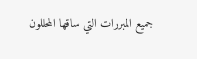جميع المبررات التي ساقها المحللون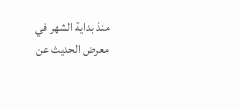منذ بداية الشهر في معرض الحديث عن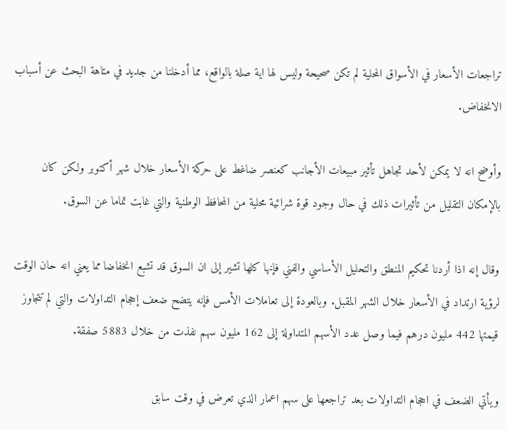تراجعات الأسعار في الأسواق المحلية لم تكن صحيحة وليس لها اية صلة بالواقع، مما أدخلنا من جديد في متاهة البحث عن أسباب الانخفاض.

وأوضح انه لا يمكن لأحد تجاهل تأثير مبيعات الأجانب كعنصر ضاغط على حركة الأسعار خلال شهر أكتوبر ولكن كان بالإمكان التقليل من تأثيرات ذلك في حال وجود قوة شرائية محلية من المحافظ الوطنية والتي غابت تماما عن السوق.

وقال إنه اذا أردنا تحكيم المنطق والتحليل الأساسي والفني فإنها كلها تشير إلى ان السوق قد تشبع انخفاضا مما يعني انه حان الوقت لرؤية ارتداد في الأسعار خلال الشهر المقبل. وبالعودة إلى تعاملات الأمس فإنه يتضح ضعف إحجام التداولات والتي لم تتجاوز قيمتها 442 مليون درهم فيما وصل عدد الأسهم المتداولة إلى 162 مليون سهم نفذت من خلال 5883 صفقة.

ويأتي الضعف في احجام التداولات بعد تراجعها على سهم اعمار الذي تعرض في وقت سابق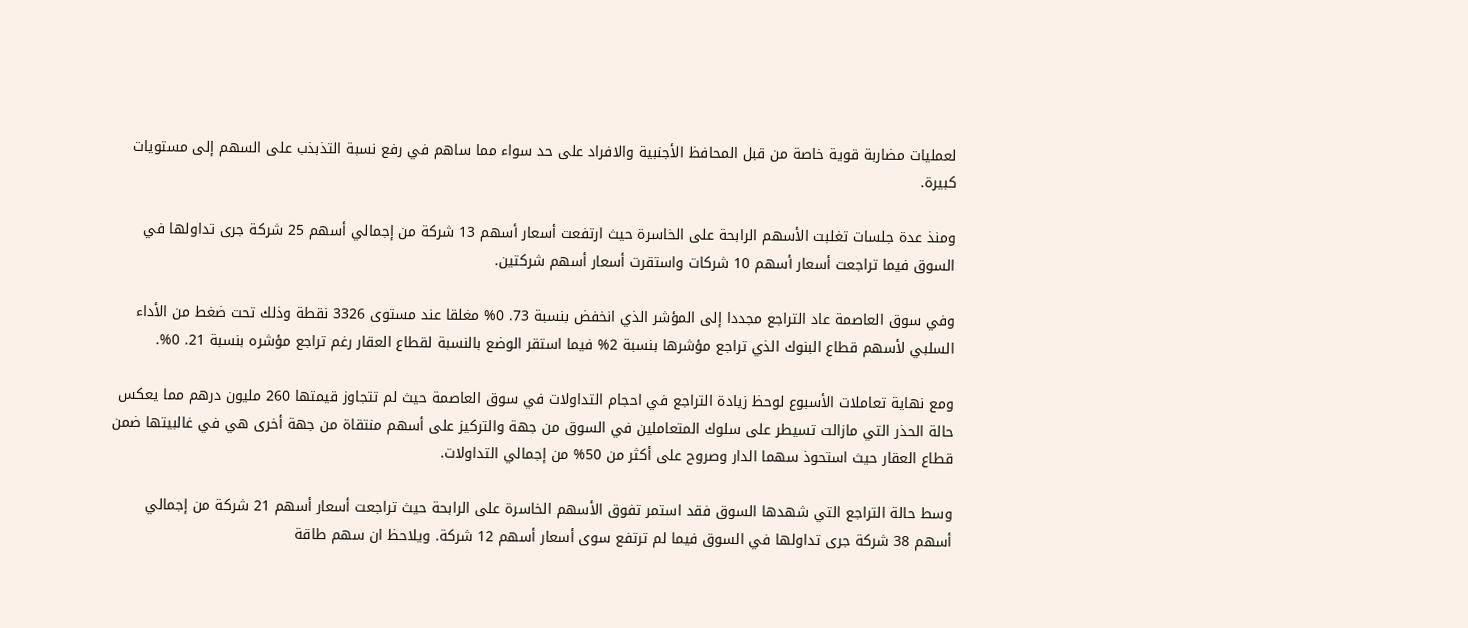لعمليات مضاربة قوية خاصة من قبل المحافظ الأجنبية والافراد على حد سواء مما ساهم في رفع نسبة التذبذب على السهم إلى مستويات كبيرة.

ومنذ عدة جلسات تغلبت الأسهم الرابحة على الخاسرة حيث ارتفعت أسعار أسهم 13 شركة من إجمالي أسهم 25 شركة جرى تداولها في السوق فيما تراجعت أسعار أسهم 10 شركات واستقرت أسعار أسهم شركتين.

وفي سوق العاصمة عاد التراجع مجددا إلى المؤشر الذي انخفض بنسبة 73. 0% مغلقا عند مستوى 3326 نقطة وذلك تحت ضغط من الأداء السلبي لأسهم قطاع البنوك الذي تراجع مؤشرها بنسبة 2% فيما استقر الوضع بالنسبة لقطاع العقار رغم تراجع مؤشره بنسبة 21. 0%.

ومع نهاية تعاملات الأسبوع لوحظ زيادة التراجع في احجام التداولات في سوق العاصمة حيث لم تتجاوز قيمتها 260 مليون درهم مما يعكس حالة الحذر التي مازالت تسيطر على سلوك المتعاملين في السوق من جهة والتركيز على أسهم منتقاة من جهة أخرى هي في غالبيتها ضمن قطاع العقار حيث استحوذ سهما الدار وصروح على أكثر من 50% من إجمالي التداولات.

وسط حالة التراجع التي شهدها السوق فقد استمر تفوق الأسهم الخاسرة على الرابحة حيث تراجعت أسعار أسهم 21 شركة من إجمالي أسهم 38 شركة جرى تداولها في السوق فيما لم ترتفع سوى أسعار أسهم 12 شركة. ويلاحظ ان سهم طاقة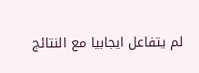لم يتفاعل ايجابيا مع النتائج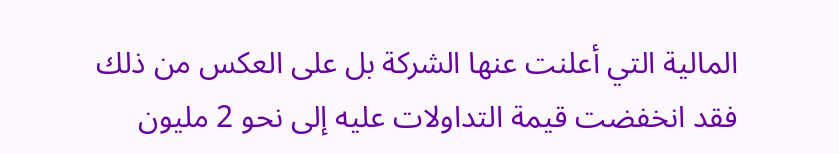المالية التي أعلنت عنها الشركة بل على العكس من ذلك فقد انخفضت قيمة التداولات عليه إلى نحو 2 مليون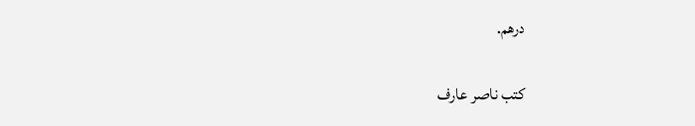درهم.

كتب ناصر عارف